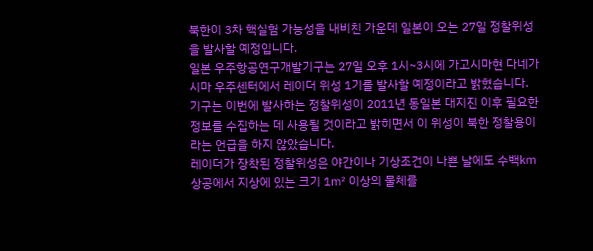북한이 3차 핵실험 가능성을 내비친 가운데 일본이 오는 27일 정찰위성을 발사할 예정입니다.
일본 우주항공연구개발기구는 27일 오후 1시~3시에 가고시마현 다네가시마 우주센터에서 레이더 위성 1기를 발사할 예정이라고 밝혔습니다.
기구는 이번에 발사하는 정찰위성이 2011년 동일본 대지진 이후 필요한 정보를 수집하는 데 사용될 것이라고 밝히면서 이 위성이 북한 정찰용이라는 언급을 하지 않았습니다.
레이더가 장착된 정찰위성은 야간이나 기상조건이 나쁜 날에도 수백㎞ 상공에서 지상에 있는 크기 1㎡ 이상의 물체를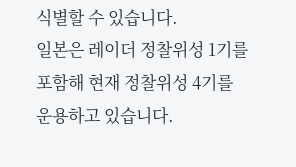식별할 수 있습니다.
일본은 레이더 정찰위성 1기를 포함해 현재 정찰위성 4기를 운용하고 있습니다.